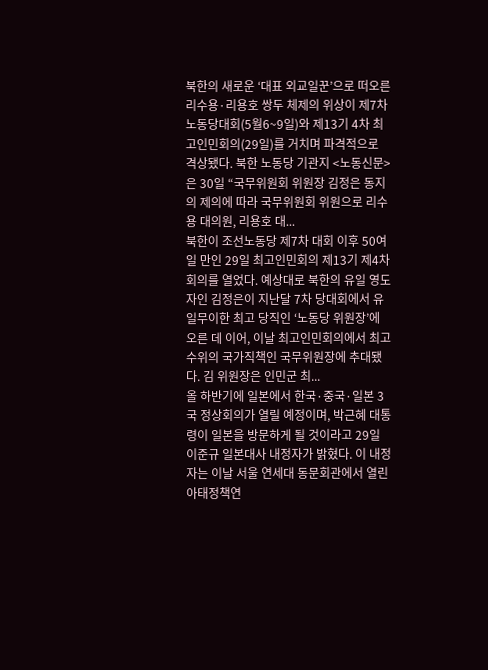북한의 새로운 ‘대표 외교일꾼’으로 떠오른 리수용·리용호 쌍두 체제의 위상이 제7차 노동당대회(5월6~9일)와 제13기 4차 최고인민회의(29일)를 거치며 파격적으로 격상됐다. 북한 노동당 기관지 <노동신문>은 30일 “국무위원회 위원장 김정은 동지의 제의에 따라 국무위원회 위원으로 리수용 대의원, 리용호 대...
북한이 조선노동당 제7차 대회 이후 50여일 만인 29일 최고인민회의 제13기 제4차 회의를 열었다. 예상대로 북한의 유일 영도자인 김정은이 지난달 7차 당대회에서 유일무이한 최고 당직인 ‘노동당 위원장’에 오른 데 이어, 이날 최고인민회의에서 최고 수위의 국가직책인 국무위원장에 추대됐다. 김 위원장은 인민군 최...
올 하반기에 일본에서 한국·중국·일본 3국 정상회의가 열릴 예정이며, 박근혜 대통령이 일본을 방문하게 될 것이라고 29일 이준규 일본대사 내정자가 밝혔다. 이 내정자는 이날 서울 연세대 동문회관에서 열린 아태정책연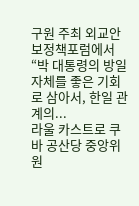구원 주최 외교안보정책포럼에서 “박 대통령의 방일 자체를 좋은 기회로 삼아서, 한일 관계의...
라울 카스트로 쿠바 공산당 중앙위원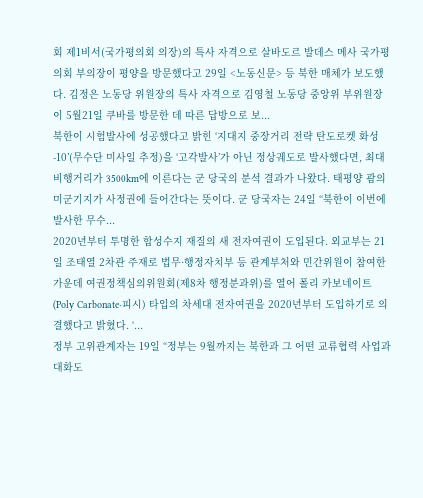회 제1비서(국가평의회 의장)의 특사 자격으로 살바도르 발데스 메사 국가평의회 부의장이 평양을 방문했다고 29일 <노동신문> 등 북한 매체가 보도했다. 김정은 노동당 위원장의 특사 자격으로 김영철 노동당 중앙위 부위원장이 5월21일 쿠바를 방문한 데 따른 답방으로 보...
북한이 시험발사에 성공했다고 밝힌 ‘지대지 중장거리 전략 탄도로켓 화성-10’(무수단 미사일 추정)을 ‘고각발사’가 아닌 정상궤도로 발사했다면, 최대 비행거리가 3500km에 이른다는 군 당국의 분석 결과가 나왔다. 태평양 괌의 미군기지가 사정권에 들어간다는 뜻이다. 군 당국자는 24일 “북한이 이번에 발사한 무수...
2020년부터 투명한 합성수지 재질의 새 전자여권이 도입된다. 외교부는 21일 조태열 2차관 주재로 법무·행정자치부 등 관계부처와 민간위원이 참여한 가운데 여권정책심의위원회(제8차 행정분과위)를 열어 폴리 카보네이트(Poly Carbonate·피시) 타입의 차세대 전자여권을 2020년부터 도입하기로 의결했다고 밝혔다. ‘...
정부 고위관계자는 19일 “정부는 9월까지는 북한과 그 어떤 교류협력 사업과 대화도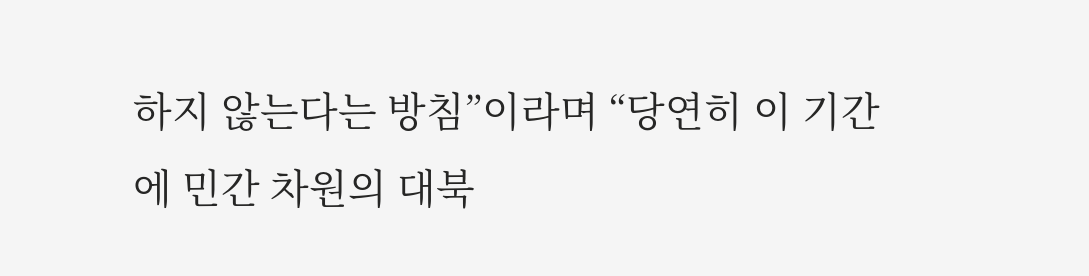하지 않는다는 방침”이라며 “당연히 이 기간에 민간 차원의 대북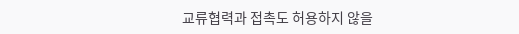교류협력과 접촉도 허용하지 않을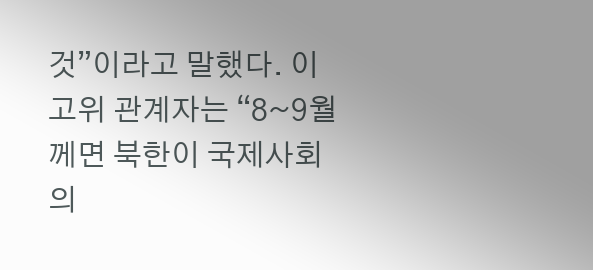것”이라고 말했다. 이 고위 관계자는 “8~9월께면 북한이 국제사회의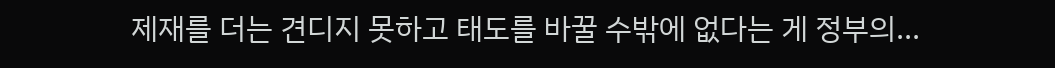제재를 더는 견디지 못하고 태도를 바꿀 수밖에 없다는 게 정부의...